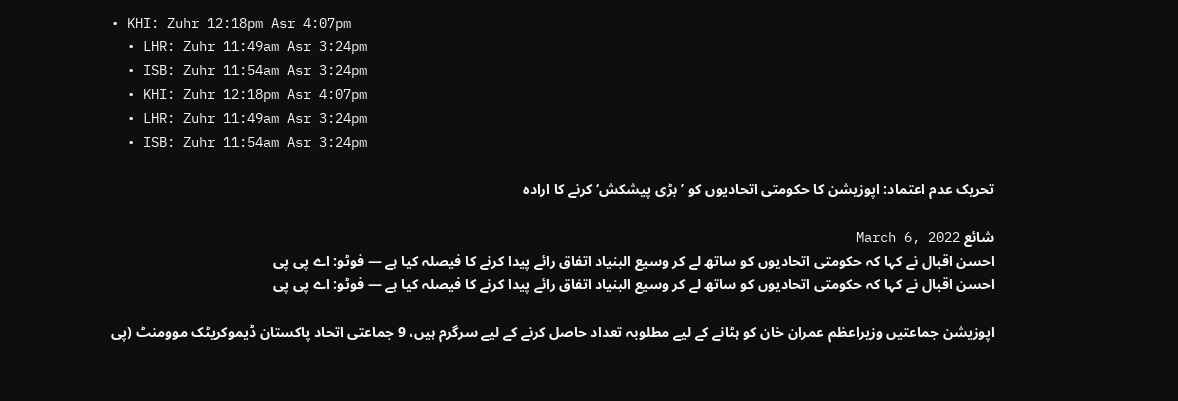• KHI: Zuhr 12:18pm Asr 4:07pm
  • LHR: Zuhr 11:49am Asr 3:24pm
  • ISB: Zuhr 11:54am Asr 3:24pm
  • KHI: Zuhr 12:18pm Asr 4:07pm
  • LHR: Zuhr 11:49am Asr 3:24pm
  • ISB: Zuhr 11:54am Asr 3:24pm

تحریک عدم اعتماد: اپوزیشن کا حکومتی اتحادیوں کو ’بڑی پیشکش‘ کرنے کا ارادہ

شائع March 6, 2022
احسن اقبال نے کہا کہ حکومتی اتحادیوں کو ساتھ لے کر وسیع البنیاد اتفاق رائے پیدا کرنے کا فیصلہ کیا ہے — فوٹو: اے پی پی
احسن اقبال نے کہا کہ حکومتی اتحادیوں کو ساتھ لے کر وسیع البنیاد اتفاق رائے پیدا کرنے کا فیصلہ کیا ہے — فوٹو: اے پی پی

اپوزیشن جماعتیں وزیراعظم عمران خان کو ہٹانے کے لیے مطلوبہ تعداد حاصل کرنے کے لیے سرگرم ہیں، 9 جماعتی اتحاد پاکستان ڈیموکریٹک موومنٹ (پی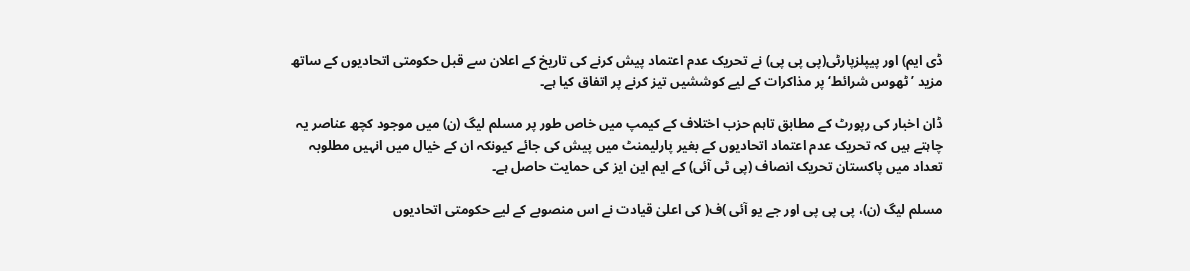ڈی ایم) اور پیپلزپارٹی(پی پی پی) نے تحریک عدم اعتماد پیش کرنے کی تاریخ کے اعلان سے قبل حکومتی اتحادیوں کے ساتھ مزید ’ٹھوس شرائط‘ پر مذاکرات کے لیے کوششیں تیز کرنے پر اتفاق کیا ہے۔

ڈان اخبار کی رپورٹ کے مطابق تاہم حزب اختلاف کے کیمپ میں خاص طور پر مسلم لیگ (ن) میں موجود کچھ عناصر یہ چاہتے ہیں کہ تحریک عدم اعتماد اتحادیوں کے بغیر پارلیمنٹ میں پیش کی جائے کیونکہ ان کے خیال میں انہیں مطلوبہ تعداد میں پاکستان تحریک انصاف (پی ٹی آئی) کے ایم این ایز کی حمایت حاصل ہے۔

مسلم لیگ (ن)، پی پی پی اور جے یو آئی )ف( کی اعلیٰ قیادت نے اس منصوبے کے لیے حکومتی اتحادیوں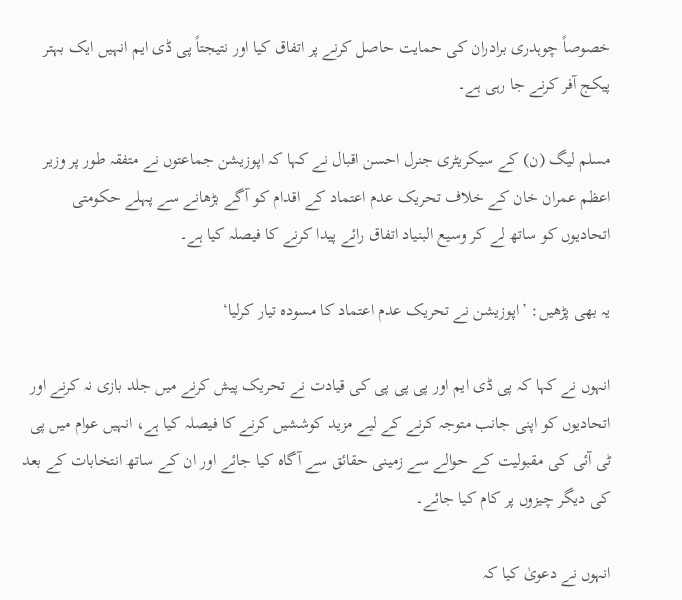خصوصاً چوہدری برادران کی حمایت حاصل کرنے پر اتفاق کیا اور نتیجتاً پی ڈی ایم انہیں ایک بہتر پیکج آفر کرنے جا رہی ہے۔

مسلم لیگ (ن) کے سیکریٹری جنرل احسن اقبال نے کہا کہ اپوزیشن جماعتوں نے متفقہ طور پر وزیر اعظم عمران خان کے خلاف تحریک عدم اعتماد کے اقدام کو آگے بڑھانے سے پہلے حکومتی اتحادیوں کو ساتھ لے کر وسیع البنیاد اتفاق رائے پیدا کرنے کا فیصلہ کیا ہے۔

یہ بھی پڑھیں: ’اپوزیشن نے تحریک عدم اعتماد کا مسودہ تیار کرلیا‘

انہوں نے کہا کہ پی ڈی ایم اور پی پی پی کی قیادت نے تحریک پیش کرنے میں جلد بازی نہ کرنے اور اتحادیوں کو اپنی جانب متوجہ کرنے کے لیے مزید کوششیں کرنے کا فیصلہ کیا ہے، انہیں عوام میں پی ٹی آئی کی مقبولیت کے حوالے سے زمینی حقائق سے آگاہ کیا جائے اور ان کے ساتھ انتخابات کے بعد کی دیگر چیزوں پر کام کیا جائے۔

انہوں نے دعویٰ کیا کہ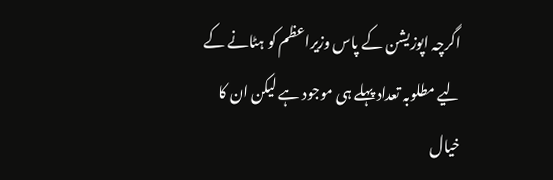اگرچہ اپوزیشن کے پاس وزیراعظم کو ہٹانے کے لیے مطلوبہ تعداد پہلے ہی موجود ہے لیکن ان کا خیال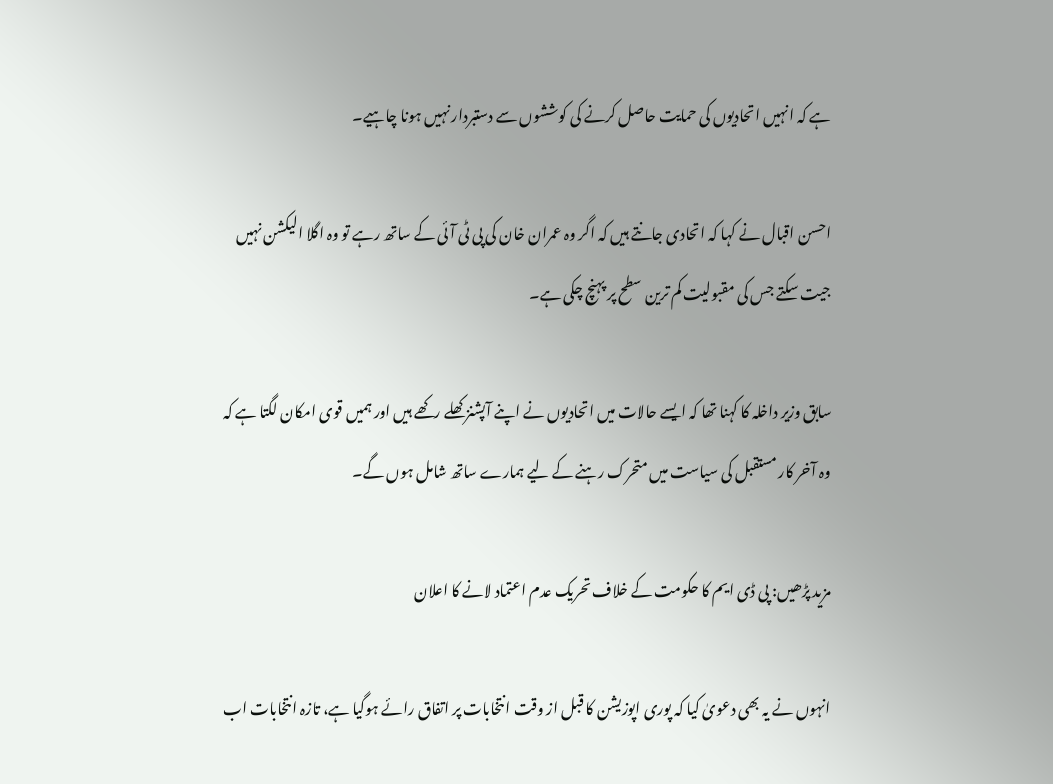ہے کہ انہیں اتحادیوں کی حمایت حاصل کرنے کی کوششوں سے دستبردار نہیں ہونا چاہیے۔

احسن اقبال نے کہا کہ اتحادی جانتے ہیں کہ اگر وہ عمران خان کی پی ٹی آئی کے ساتھ رہے تو وہ اگلا الیکشن نہیں جیت سکتے جس کی مقبولیت کم ترین سطح پر پہنچ چکی ہے۔

سابق وزیر داخلہ کا کہنا تھا کہ ایسے حالات میں اتحادیوں نے اپنے آپشنز کھلے رکھے ہیں اور ہمیں قوی امکان لگتا ہے کہ وہ آخر کار مستقبل کی سیاست میں متحرک رہنے کے لیے ہمارے ساتھ شامل ہوں گے۔

مزید پڑھیں: پی ڈی ایم کا حکومت کے خلاف تحریک عدم اعتماد لانے کا اعلان

انہوں نے یہ بھی دعویٰ کیا کہ پوری اپوزیشن کا قبل از وقت انتخابات پر اتفاق رائے ہوگیا ہے، تازہ انتخابات اب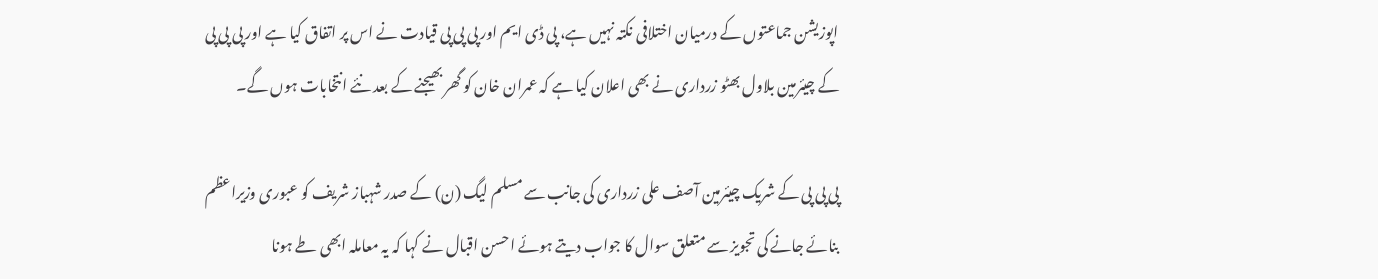اپوزیشن جماعتوں کے درمیان اختلافی نکتہ نہیں ہے، پی ڈی ایم اور پی پی پی قیادت نے اس پر اتفاق کیا ہے اور پی پی پی کے چیئرمین بلاول بھٹو زرداری نے بھی اعلان کیا ہے کہ عمران خان کو گھر بھیجنے کے بعد نئے انتخابات ہوں گے۔

پی پی پی کے شریک چیئرمین آصف علی زرداری کی جانب سے مسلم لیگ (ن) کے صدر شہباز شریف کو عبوری وزیراعظم بنائے جانے کی تجویز سے متعلق سوال کا جواب دیتے ہوئے احسن اقبال نے کہا کہ یہ معاملہ ابھی طے ہونا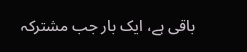باقی ہے، ایک بار جب مشترکہ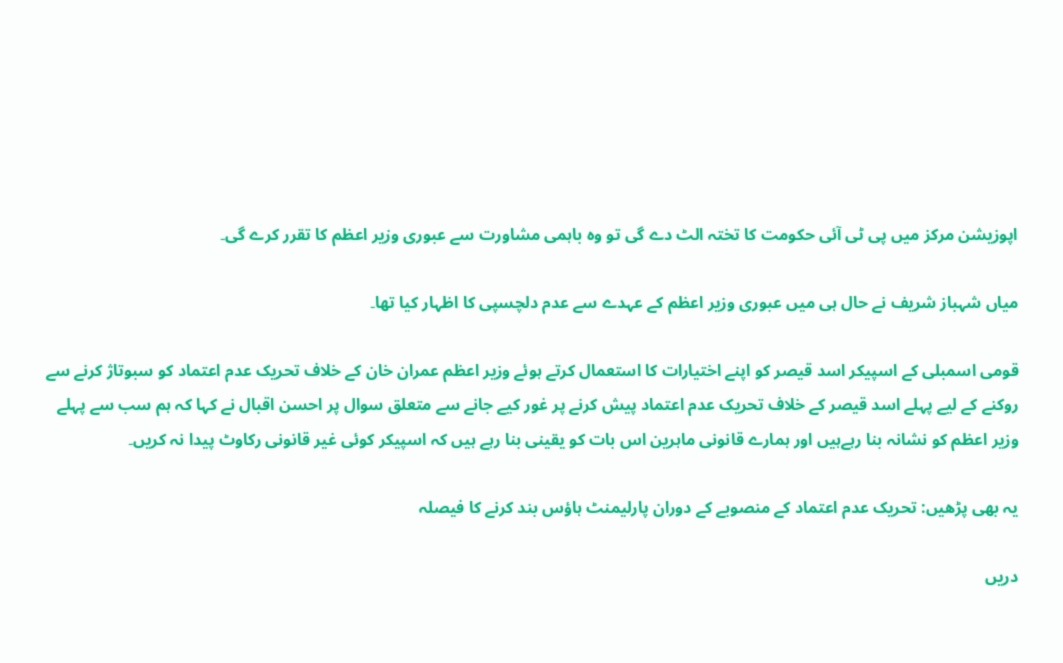اپوزیشن مرکز میں پی ٹی آئی حکومت کا تختہ الٹ دے گی تو وہ باہمی مشاورت سے عبوری وزیر اعظم کا تقرر کرے گی۔

میاں شہباز شریف نے حال ہی میں عبوری وزیر اعظم کے عہدے سے عدم دلچسپی کا اظہار کیا تھا۔

قومی اسمبلی کے اسپیکر اسد قیصر کو اپنے اختیارات کا استعمال کرتے ہوئے وزیر اعظم عمران خان کے خلاف تحریک عدم اعتماد کو سبوتاژ کرنے سے روکنے کے لیے پہلے اسد قیصر کے خلاف تحریک عدم اعتماد پیش کرنے پر غور کیے جانے سے متعلق سوال پر احسن اقبال نے کہا کہ ہم سب سے پہلے وزیر اعظم کو نشانہ بنا رہےہیں اور ہمارے قانونی ماہرین اس بات کو یقینی بنا رہے ہیں کہ اسپیکر کوئی غیر قانونی رکاوٹ پیدا نہ کریں۔

یہ بھی پڑھیں: تحریک عدم اعتماد کے منصوبے کے دوران پارلیمنٹ ہاؤس بند کرنے کا فیصلہ

دریں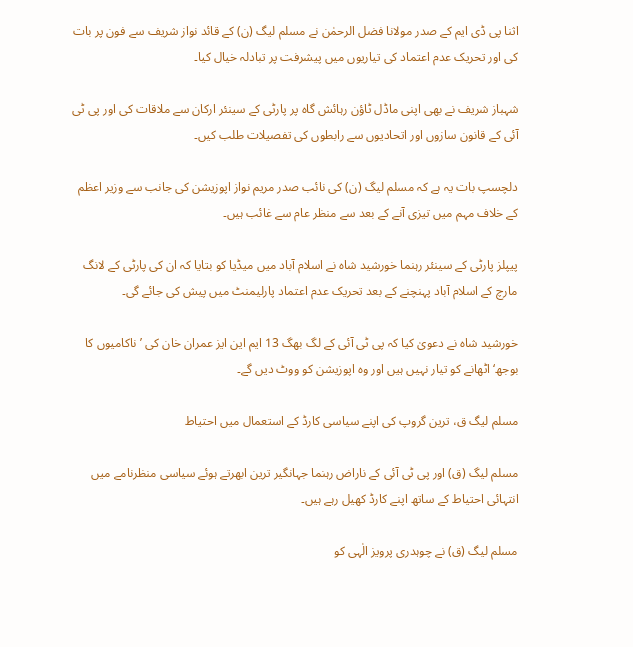اثنا پی ڈی ایم کے صدر مولانا فضل الرحمٰن نے مسلم لیگ (ن) کے قائد نواز شریف سے فون پر بات کی اور تحریک عدم اعتماد کی تیاریوں میں پیشرفت پر تبادلہ خیال کیا۔

شہباز شریف نے بھی اپنی ماڈل ٹاؤن رہائش گاہ پر پارٹی کے سینئر ارکان سے ملاقات کی اور پی ٹی آئی کے قانون سازوں اور اتحادیوں سے رابطوں کی تفصیلات طلب کیں۔

دلچسپ بات یہ ہے کہ مسلم لیگ (ن) کی نائب صدر مریم نواز اپوزیشن کی جانب سے وزیر اعظم کے خلاف مہم میں تیزی آنے کے بعد سے منظر عام سے غائب ہیں۔

پیپلز پارٹی کے سینئر رہنما خورشید شاہ نے اسلام آباد میں میڈیا کو بتایا کہ ان کی پارٹی کے لانگ مارچ کے اسلام آباد پہنچنے کے بعد تحریک عدم اعتماد پارلیمنٹ میں پیش کی جائے گی۔

خورشید شاہ نے دعویٰ کیا کہ پی ٹی آئی کے لگ بھگ 13 ایم این ایز عمران خان کی ’ناکامیوں کا بوجھ‘ اٹھانے کو تیار نہیں ہیں اور وہ اپوزیشن کو ووٹ دیں گے۔

مسلم لیگ ق، ترین گروپ کی اپنے سیاسی کارڈ کے استعمال میں احتیاط

مسلم لیگ (ق) اور پی ٹی آئی کے ناراض رہنما جہانگیر ترین ابھرتے ہوئے سیاسی منظرنامے میں انتہائی احتیاط کے ساتھ اپنے کارڈ کھیل رہے ہیں۔

مسلم لیگ (ق) نے چوہدری پرویز الٰہی کو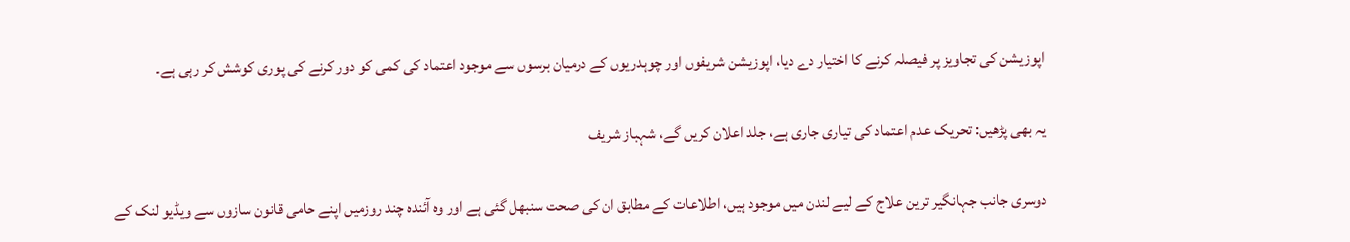اپوزیشن کی تجاویز پر فیصلہ کرنے کا اختیار دے دیا، اپوزیشن شریفوں اور چوہدریوں کے درمیان برسوں سے موجود اعتماد کی کمی کو دور کرنے کی پوری کوشش کر رہی ہے۔

یہ بھی پڑھیں: تحریک عدم اعتماد کی تیاری جاری ہے، جلد اعلان کریں گے، شہباز شریف

دوسری جانب جہانگیر ترین علاج کے لیے لندن میں موجود ہیں، اطلاعات کے مطابق ان کی صحت سنبھل گئی ہے اور وہ آئندہ چند روزمیں اپنے حامی قانون سازوں سے ویڈیو لنک کے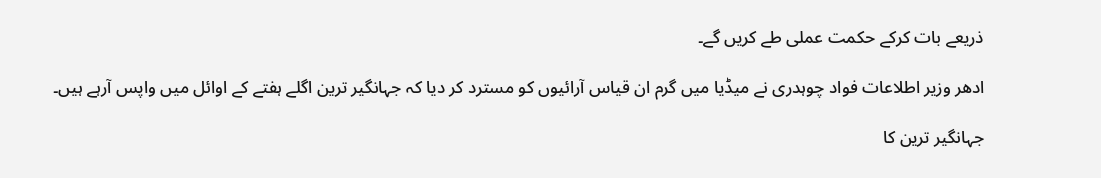ذریعے بات کرکے حکمت عملی طے کریں گے۔

ادھر وزیر اطلاعات فواد چوہدری نے میڈیا میں گرم ان قیاس آرائیوں کو مسترد کر دیا کہ جہانگیر ترین اگلے ہفتے کے اوائل میں واپس آرہے ہیں۔

جہانگیر ترین کا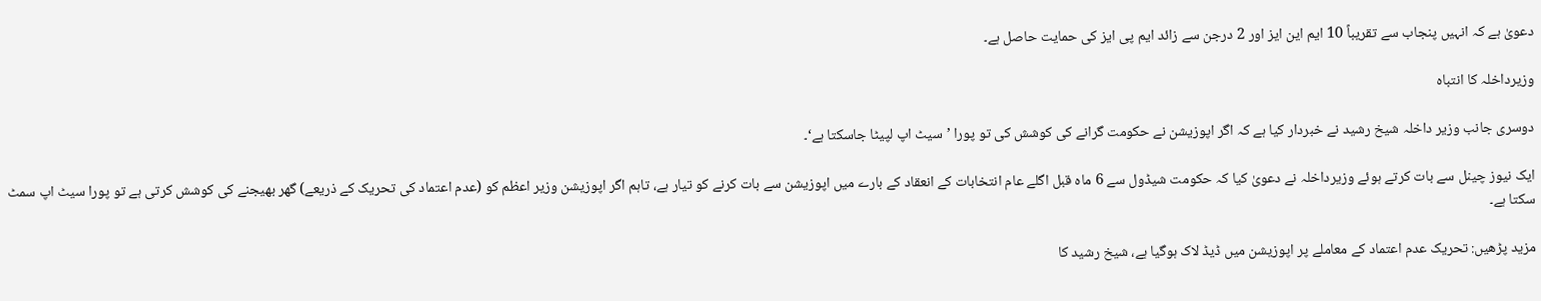دعویٰ ہے کہ انہیں پنجاب سے تقریباً 10 ایم این ایز اور 2 درجن سے زائد ایم پی ایز کی حمایت حاصل ہے۔

وزیرداخلہ کا انتباہ

دوسری جانب وزیر داخلہ شیخ رشید نے خبردار کیا ہے کہ اگر اپوزیشن نے حکومت گرانے کی کوشش کی تو پورا ’سیٹ اپ لپیٹا جاسکتا ہے‘۔

ایک نیوز چینل سے بات کرتے ہوئے وزیرداخلہ نے دعویٰ کیا کہ حکومت شیڈول سے 6 ماہ قبل اگلے عام انتخابات کے انعقاد کے بارے میں اپوزیشن سے بات کرنے کو تیار ہے، تاہم اگر اپوزیشن وزیر اعظم کو (عدم اعتماد کی تحریک کے ذریعے) گھر بھیجنے کی کوشش کرتی ہے تو پورا سیٹ اپ سمٹ سکتا ہے۔

مزید پڑھیں: تحریک عدم اعتماد کے معاملے پر اپوزیشن میں ڈیڈ لاک ہوگیا ہے، شیخ رشید کا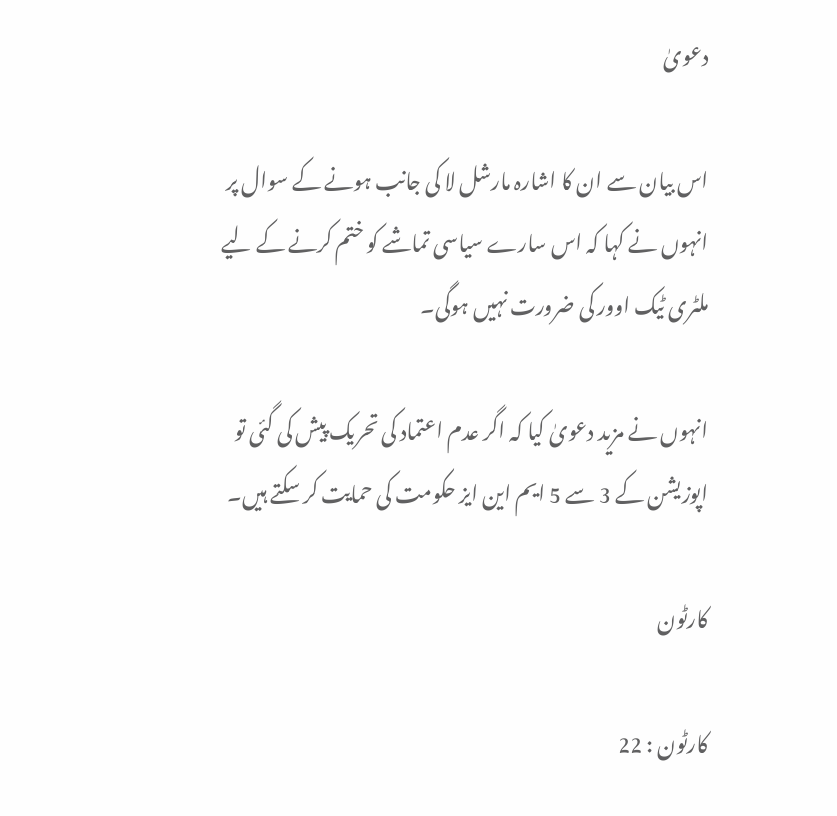دعویٰ

اس بیان سے ان کا اشارہ مارشل لا کی جانب ہونے کے سوال پر انہوں نے کہا کہ اس سارے سیاسی تماشے کو ختم کرنے کے لیے ملٹری ٹیک اوور کی ضرورت نہیں ہوگی۔

انہوں نے مزید دعویٰ کیا کہ اگر عدم اعتماد کی تحریک پیش کی گئی تو اپوزیشن کے 3 سے 5 ایم این ایز حکومت کی حمایت کر سکتے ہیں۔

کارٹون

کارٹون : 22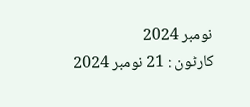نومبر 2024
کارٹون : 21 نومبر 2024